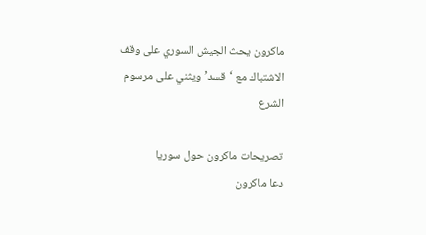ماكرون يحث الجيش السوري على وقف الاشتباك مع ‘قسد’ ويثني على مرسوم الشرع

تصريحات ماكرون حول سوريا
دعا ماكرون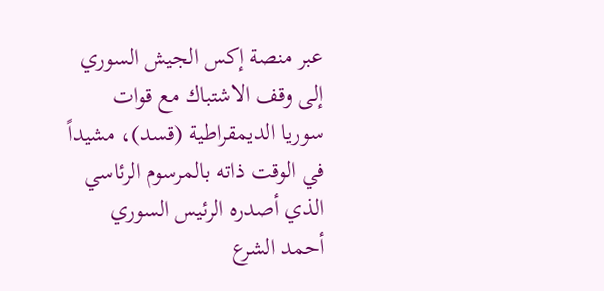عبر منصة إكس الجيش السوري إلى وقف الاشتباك مع قوات سوريا الديمقراطية (قسد)، مشيداً في الوقت ذاته بالمرسوم الرئاسي الذي أصدره الرئيس السوري أحمد الشرع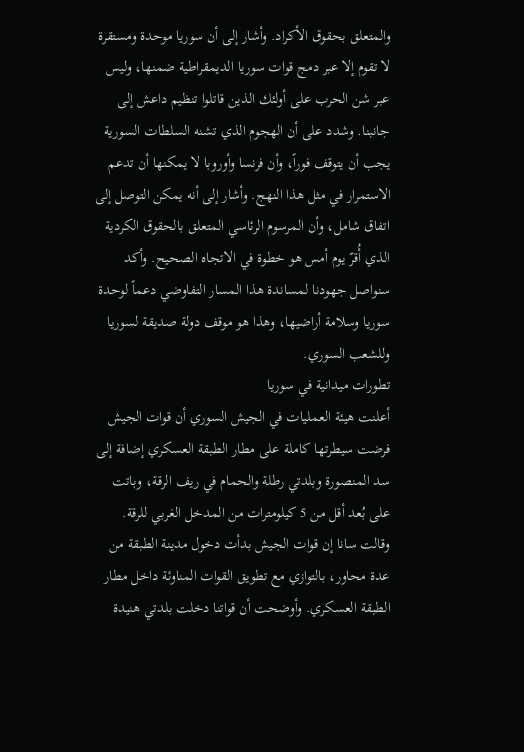والمتعلق بحقوق الأكراد. وأشار إلى أن سوريا موحدة ومستقرة لا تقوم إلا عبر دمج قوات سوريا الديمقراطية ضمنها، وليس عبر شن الحرب على أولئك الذين قاتلوا تنظيم داعش إلى جانبنا. وشدد على أن الهجوم الذي تشنه السلطات السورية يجب أن يتوقف فوراً، وأن فرنسا وأوروبا لا يمكنها أن تدعم الاستمرار في مثل هذا النهج. وأشار إلى أنه يمكن التوصل إلى اتفاق شامل، وأن المرسوم الرئاسي المتعلق بالحقوق الكردية الذي أُقرّ يوم أمس هو خطوة في الاتجاه الصحيح. وأكد سنواصل جهودنا لمساندة هذا المسار التفاوضي دعماً لوحدة سوريا وسلامة أراضيها، وهذا هو موقف دولة صديقة لسوريا وللشعب السوري.
تطورات ميدانية في سوريا
أعلنت هيئة العمليات في الجيش السوري أن قوات الجيش فرضت سيطرتها كاملة على مطار الطبقة العسكري إضافة إلى سد المنصورة وبلدتي رطلة والحمام في ريف الرقة، وباتت على بُعد أقل من 5 كيلومترات من المدخل الغربي للرقة. وقالت سانا إن قوات الجيش بدأت دخول مدينة الطبقة من عدة محاور، بالتوازي مع تطويق القوات المناوئة داخل مطار الطبقة العسكري. وأوضحت أن قواتنا دخلت بلدتي هنيدة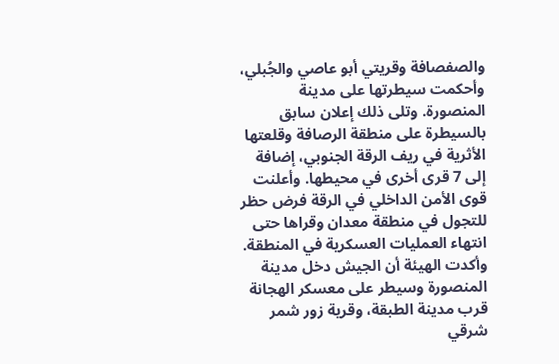والصفصافة وقريتي أبو عاصي والجُبلي، وأحكمت سيطرتها على مدينة المنصورة. وتلى ذلك إعلان سابق بالسيطرة على منطقة الرصافة وقلعتها الأثرية في ريف الرقة الجنوبي، إضافة إلى 7 قرى أخرى في محيطها. وأعلنت قوى الأمن الداخلي في الرقة فرض حظر للتجول في منطقة معدان وقراها حتى انتهاء العمليات العسكرية في المنطقة. وأكدت الهيئة أن الجيش دخل مدينة المنصورة وسيطر على معسكر الهجانة قرب مدينة الطبقة، وقرية زور شمر شرقي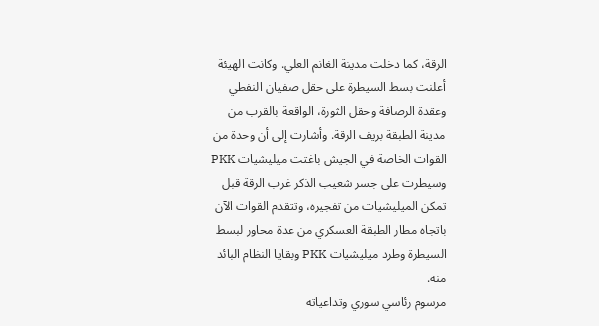الرقة، كما دخلت مدينة الغانم العلي. وكانت الهيئة أعلنت بسط السيطرة على حقل صفيان النفطي وعقدة الرصافة وحقل الثورة، الواقعة بالقرب من مدينة الطبقة بريف الرقة. وأشارت إلى أن وحدة من القوات الخاصة في الجيش باغتت ميليشيات PKK وسيطرت على جسر شعيب الذكر غرب الرقة قبل تمكن الميليشيات من تفجيره، وتتقدم القوات الآن باتجاه مطار الطبقة العسكري من عدة محاور لبسط السيطرة وطرد ميليشيات PKK وبقايا النظام البائد منه.
مرسوم رئاسي سوري وتداعياته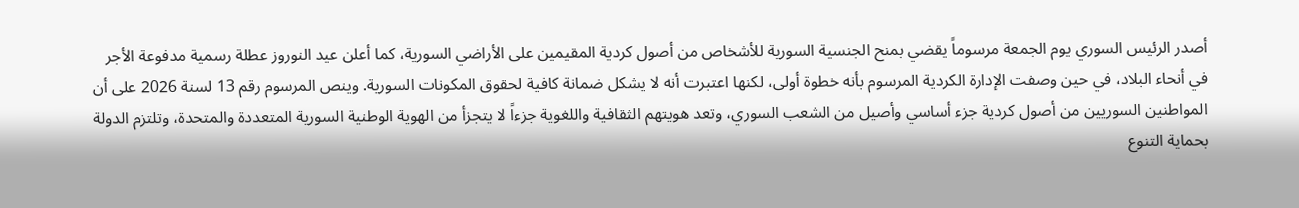أصدر الرئيس السوري يوم الجمعة مرسوماً يقضي بمنح الجنسية السورية للأشخاص من أصول كردية المقيمين على الأراضي السورية، كما أعلن عيد النوروز عطلة رسمية مدفوعة الأجر في أنحاء البلاد، في حين وصفت الإدارة الكردية المرسوم بأنه خطوة أولى، لكنها اعتبرت أنه لا يشكل ضمانة كافية لحقوق المكونات السورية. وينص المرسوم رقم 13 لسنة 2026 على أن المواطنين السوريين من أصول كردية جزء أساسي وأصيل من الشعب السوري، وتعد هويتهم الثقافية واللغوية جزءاً لا يتجزأ من الهوية الوطنية السورية المتعددة والمتحدة، وتلتزم الدولة بحماية التنوع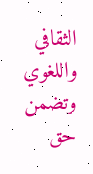الثقافي واللغوي وتضمن حق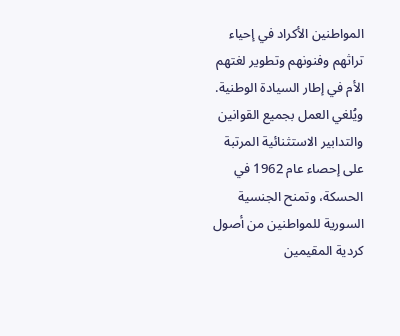المواطنين الأكراد في إحياء تراثهم وفنونهم وتطوير لغتهم الأم في إطار السيادة الوطنية. ويُلغي العمل بجميع القوانين والتدابير الاستثنائية المرتبة على إحصاء عام 1962 في الحسكة، وتمنح الجنسية السورية للمواطنين من أصول كردية المقيمين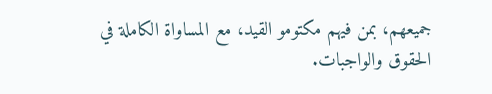جميعهم، بمن فيهم مكتومو القيد، مع المساواة الكاملة في الحقوق والواجبات.